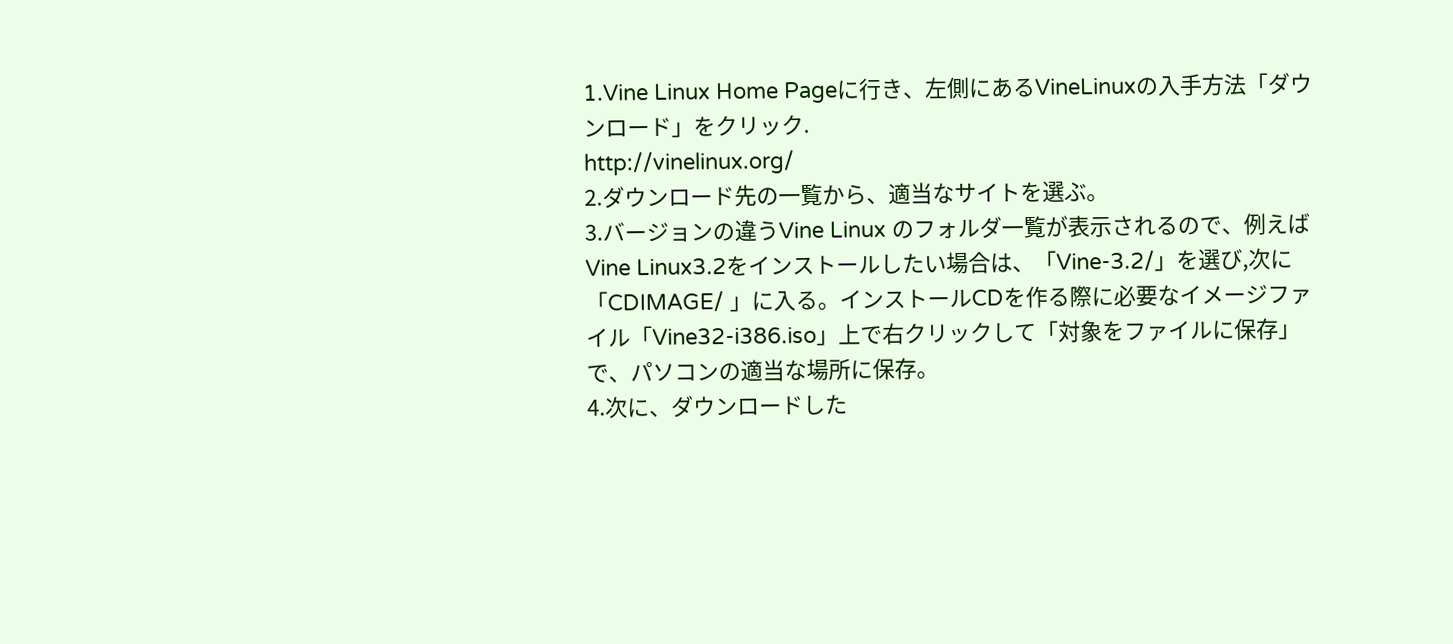1.Vine Linux Home Pageに行き、左側にあるVineLinuxの入手方法「ダウンロード」をクリック.
http://vinelinux.org/
2.ダウンロード先の一覧から、適当なサイトを選ぶ。
3.バージョンの違うVine Linux のフォルダ一覧が表示されるので、例えばVine Linux3.2をインストールしたい場合は、「Vine-3.2/」を選び,次に「CDIMAGE/ 」に入る。インストールCDを作る際に必要なイメージファイル「Vine32-i386.iso」上で右クリックして「対象をファイルに保存」で、パソコンの適当な場所に保存。
4.次に、ダウンロードした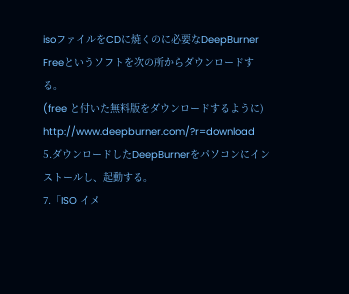isoファイルをCDに焼くのに必要なDeepBurner Freeというソフトを次の所からダウンロードする。
(free と付いた無料版をダウンロードするように)
http://www.deepburner.com/?r=download
5.ダウンロードしたDeepBurnerをパソコンにインストールし、起動する。
7.「ISO イメ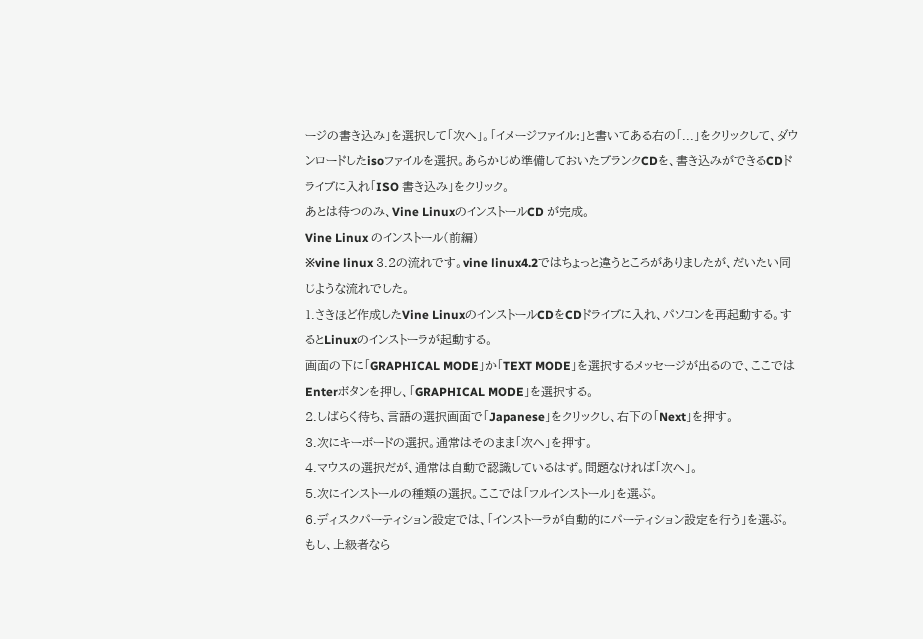ージの書き込み」を選択して「次へ」。「イメージファイル:」と書いてある右の「...」をクリックして、ダウンロードしたisoファイルを選択。あらかじめ準備しておいたブランクCDを、書き込みができるCDドライブに入れ「ISO 書き込み」をクリック。
あとは待つのみ、Vine LinuxのインストールCD が完成。
Vine Linux のインストール(前編)
※vine linux 3.2の流れです。vine linux4.2ではちょっと違うところがありましたが、だいたい同じような流れでした。
1.さきほど作成したVine LinuxのインストールCDをCDドライブに入れ、パソコンを再起動する。するとLinuxのインストーラが起動する。
画面の下に「GRAPHICAL MODE」か「TEXT MODE」を選択するメッセージが出るので、ここではEnterボタンを押し、「GRAPHICAL MODE」を選択する。
2.しばらく待ち、言語の選択画面で「Japanese」をクリックし、右下の「Next」を押す。
3.次にキーボードの選択。通常はそのまま「次へ」を押す。
4.マウスの選択だが、通常は自動で認識しているはず。問題なければ「次へ」。
5.次にインストールの種類の選択。ここでは「フルインストール」を選ぶ。
6.ディスクパーティション設定では、「インストーラが自動的にパーティション設定を行う」を選ぶ。もし、上級者なら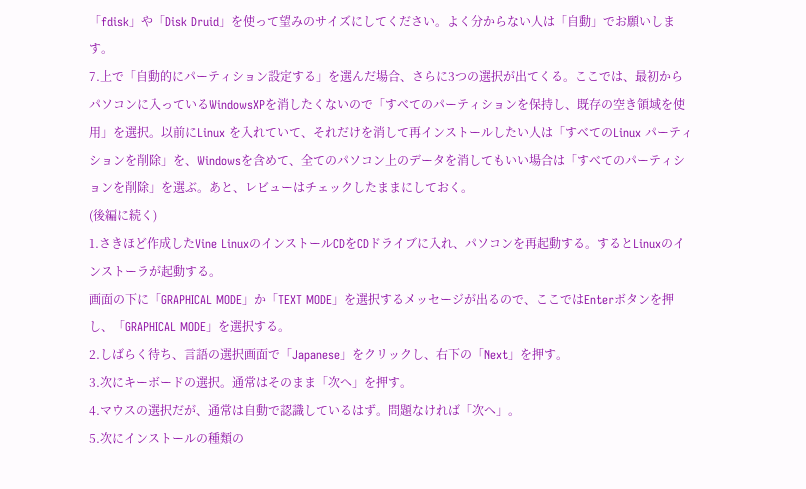「fdisk」や「Disk Druid」を使って望みのサイズにしてください。よく分からない人は「自動」でお願いします。
7.上で「自動的にパーティション設定する」を選んだ場合、さらに3つの選択が出てくる。ここでは、最初からパソコンに入っているWindowsXPを消したくないので「すべてのパーティションを保持し、既存の空き領域を使用」を選択。以前にLinux を入れていて、それだけを消して再インストールしたい人は「すべてのLinux パーティションを削除」を、Windowsを含めて、全てのパソコン上のデータを消してもいい場合は「すべてのパーティションを削除」を選ぶ。あと、レビューはチェックしたままにしておく。
(後編に続く)
1.さきほど作成したVine LinuxのインストールCDをCDドライブに入れ、パソコンを再起動する。するとLinuxのインストーラが起動する。
画面の下に「GRAPHICAL MODE」か「TEXT MODE」を選択するメッセージが出るので、ここではEnterボタンを押し、「GRAPHICAL MODE」を選択する。
2.しばらく待ち、言語の選択画面で「Japanese」をクリックし、右下の「Next」を押す。
3.次にキーボードの選択。通常はそのまま「次へ」を押す。
4.マウスの選択だが、通常は自動で認識しているはず。問題なければ「次へ」。
5.次にインストールの種類の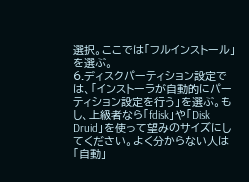選択。ここでは「フルインストール」を選ぶ。
6.ディスクパーティション設定では、「インストーラが自動的にパーティション設定を行う」を選ぶ。もし、上級者なら「fdisk」や「Disk Druid」を使って望みのサイズにしてください。よく分からない人は「自動」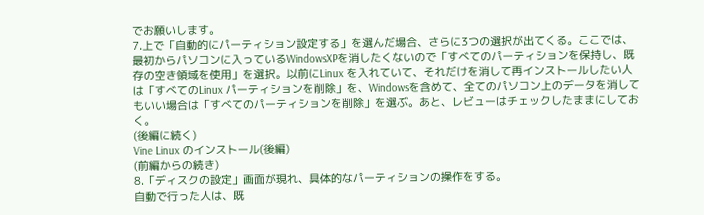でお願いします。
7.上で「自動的にパーティション設定する」を選んだ場合、さらに3つの選択が出てくる。ここでは、最初からパソコンに入っているWindowsXPを消したくないので「すべてのパーティションを保持し、既存の空き領域を使用」を選択。以前にLinux を入れていて、それだけを消して再インストールしたい人は「すべてのLinux パーティションを削除」を、Windowsを含めて、全てのパソコン上のデータを消してもいい場合は「すべてのパーティションを削除」を選ぶ。あと、レビューはチェックしたままにしておく。
(後編に続く)
Vine Linux のインストール(後編)
(前編からの続き)
8.「ディスクの設定」画面が現れ、具体的なパーティションの操作をする。
自動で行った人は、既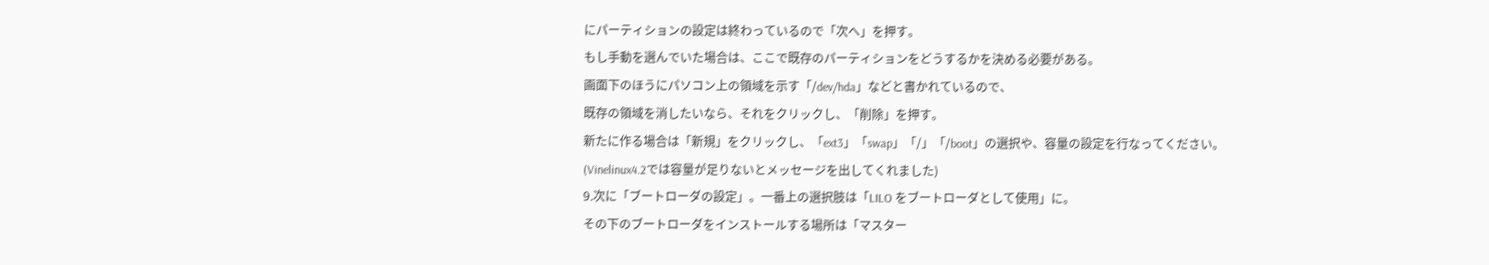にパーティションの設定は終わっているので「次へ」を押す。
もし手動を選んでいた場合は、ここで既存のパーティションをどうするかを決める必要がある。
画面下のほうにパソコン上の領域を示す「/dev/hda」などと書かれているので、
既存の領域を消したいなら、それをクリックし、「削除」を押す。
新たに作る場合は「新規」をクリックし、「ext3」「swap」「/」「/boot」の選択や、容量の設定を行なってください。
(Vinelinux4.2では容量が足りないとメッセージを出してくれました)
9.次に「ブートローダの設定」。一番上の選択肢は「LILO をブートローダとして使用」に。
その下のブートローダをインストールする場所は「マスター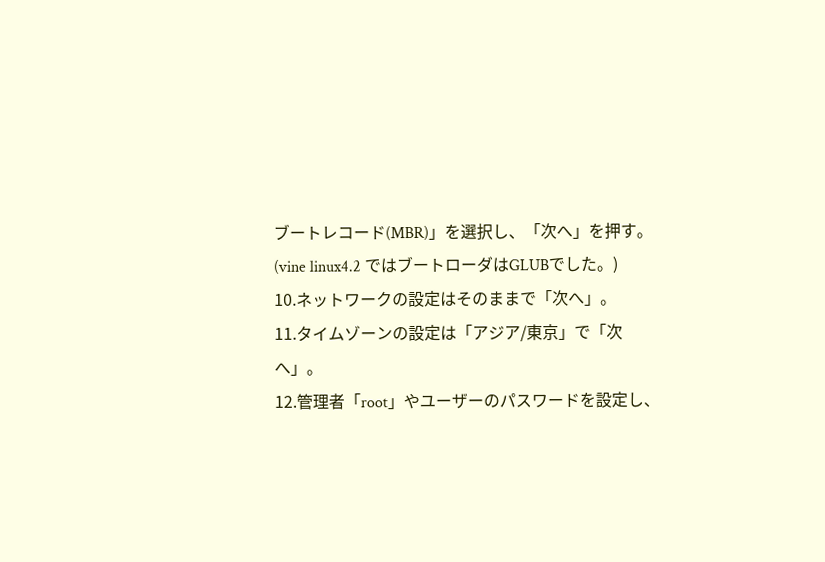ブートレコード(MBR)」を選択し、「次へ」を押す。
(vine linux4.2 ではブートローダはGLUBでした。)
10.ネットワークの設定はそのままで「次へ」。
11.タイムゾーンの設定は「アジア/東京」で「次へ」。
12.管理者「root」やユーザーのパスワードを設定し、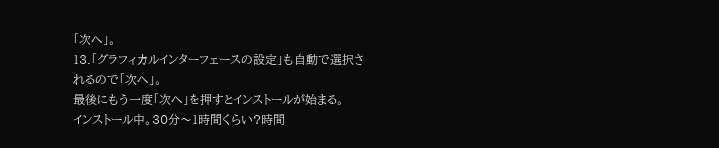「次へ」。
13.「グラフィカルインターフェースの設定」も自動で選択されるので「次へ」。
最後にもう一度「次へ」を押すとインストールが始まる。
インストール中。30分〜1時間くらい?時間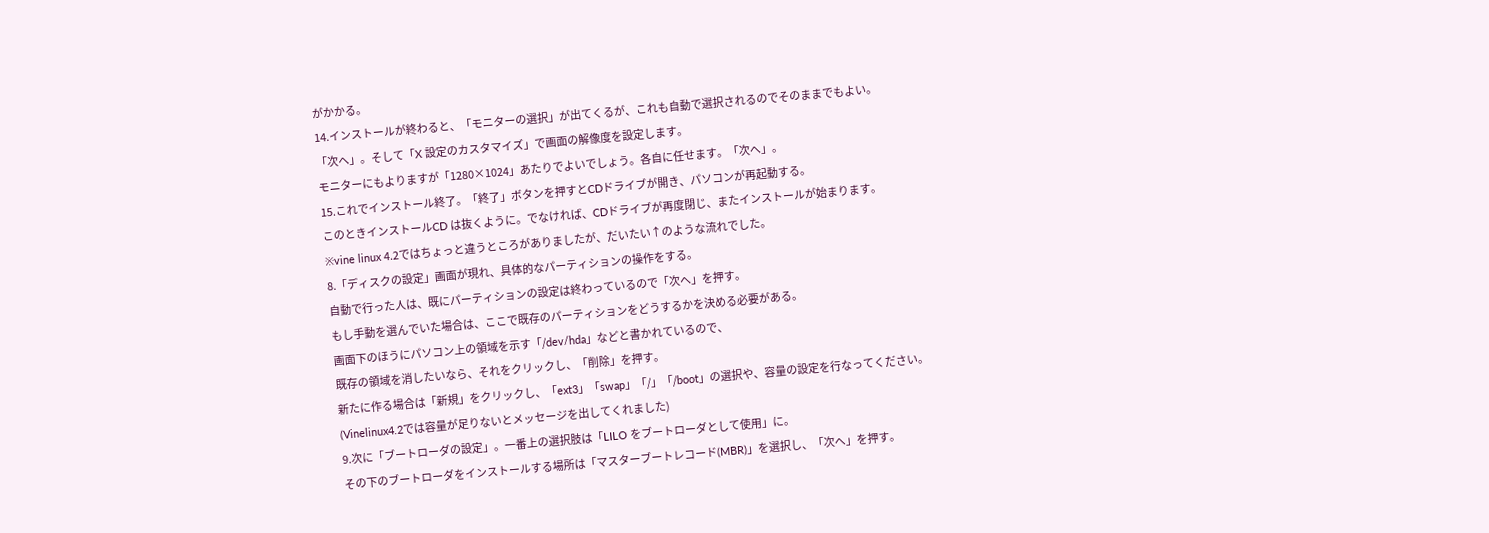がかかる。
14.インストールが終わると、「モニターの選択」が出てくるが、これも自動で選択されるのでそのままでもよい。
「次へ」。そして「X 設定のカスタマイズ」で画面の解像度を設定します。
モニターにもよりますが「1280×1024」あたりでよいでしょう。各自に任せます。「次へ」。
15.これでインストール終了。「終了」ボタンを押すとCDドライブが開き、パソコンが再起動する。
このときインストールCD は抜くように。でなければ、CDドライブが再度閉じ、またインストールが始まります。
※vine linux 4.2ではちょっと違うところがありましたが、だいたい↑のような流れでした。
8.「ディスクの設定」画面が現れ、具体的なパーティションの操作をする。
自動で行った人は、既にパーティションの設定は終わっているので「次へ」を押す。
もし手動を選んでいた場合は、ここで既存のパーティションをどうするかを決める必要がある。
画面下のほうにパソコン上の領域を示す「/dev/hda」などと書かれているので、
既存の領域を消したいなら、それをクリックし、「削除」を押す。
新たに作る場合は「新規」をクリックし、「ext3」「swap」「/」「/boot」の選択や、容量の設定を行なってください。
(Vinelinux4.2では容量が足りないとメッセージを出してくれました)
9.次に「ブートローダの設定」。一番上の選択肢は「LILO をブートローダとして使用」に。
その下のブートローダをインストールする場所は「マスターブートレコード(MBR)」を選択し、「次へ」を押す。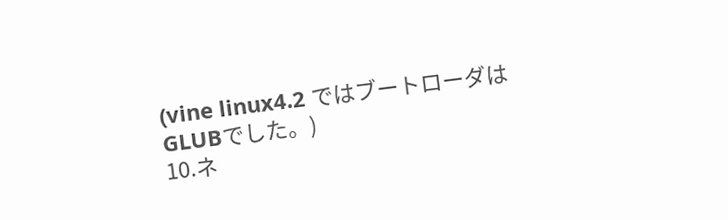(vine linux4.2 ではブートローダはGLUBでした。)
10.ネ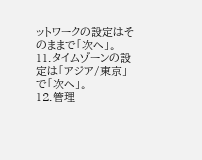ットワークの設定はそのままで「次へ」。
11.タイムゾーンの設定は「アジア/東京」で「次へ」。
12.管理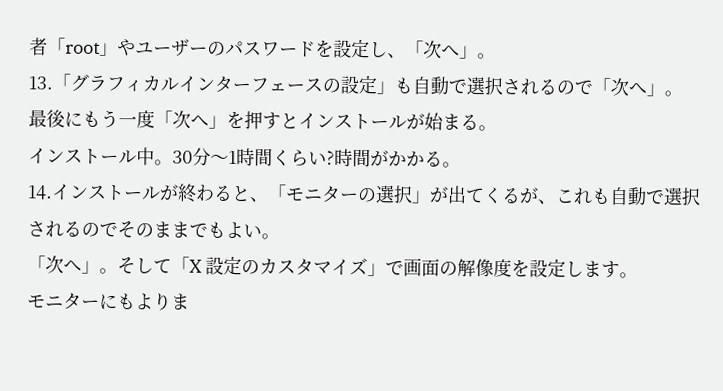者「root」やユーザーのパスワードを設定し、「次へ」。
13.「グラフィカルインターフェースの設定」も自動で選択されるので「次へ」。
最後にもう一度「次へ」を押すとインストールが始まる。
インストール中。30分〜1時間くらい?時間がかかる。
14.インストールが終わると、「モニターの選択」が出てくるが、これも自動で選択されるのでそのままでもよい。
「次へ」。そして「X 設定のカスタマイズ」で画面の解像度を設定します。
モニターにもよりま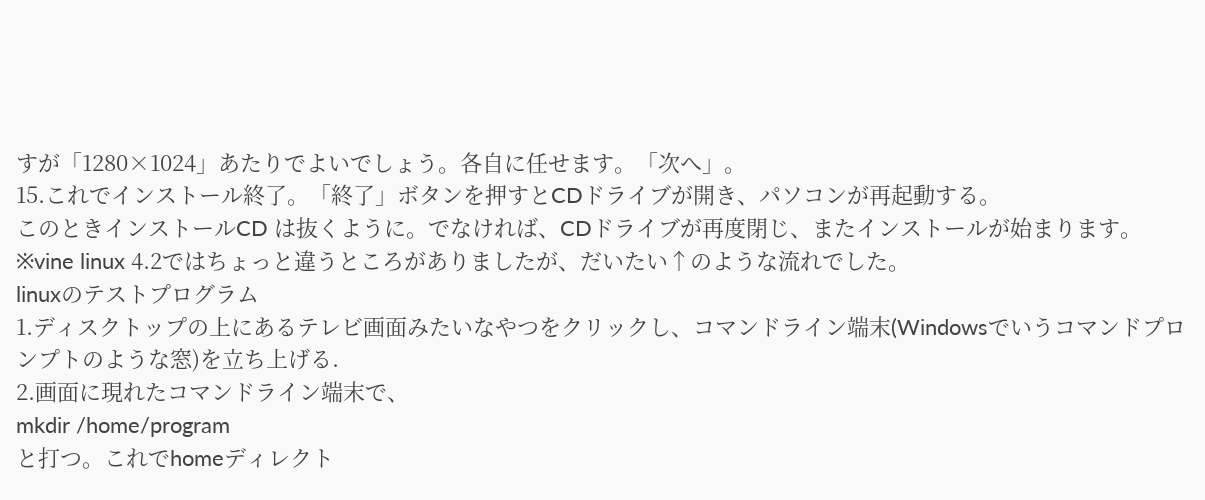すが「1280×1024」あたりでよいでしょう。各自に任せます。「次へ」。
15.これでインストール終了。「終了」ボタンを押すとCDドライブが開き、パソコンが再起動する。
このときインストールCD は抜くように。でなければ、CDドライブが再度閉じ、またインストールが始まります。
※vine linux 4.2ではちょっと違うところがありましたが、だいたい↑のような流れでした。
linuxのテストプログラム
1.ディスクトップの上にあるテレビ画面みたいなやつをクリックし、コマンドライン端末(Windowsでいうコマンドプロンプトのような窓)を立ち上げる.
2.画面に現れたコマンドライン端末で、
mkdir /home/program
と打つ。これでhomeディレクト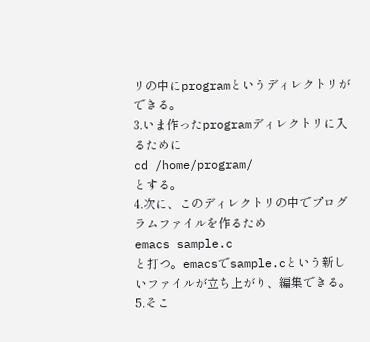リの中にprogramというディレクトリができる。
3.いま作ったprogramディレクトリに入るために
cd /home/program/
とする。
4.次に、このディレクトリの中でプログラムファイルを作るため
emacs sample.c
と打つ。emacsでsample.cという新しいファイルが立ち上がり、編集できる。
5.そこ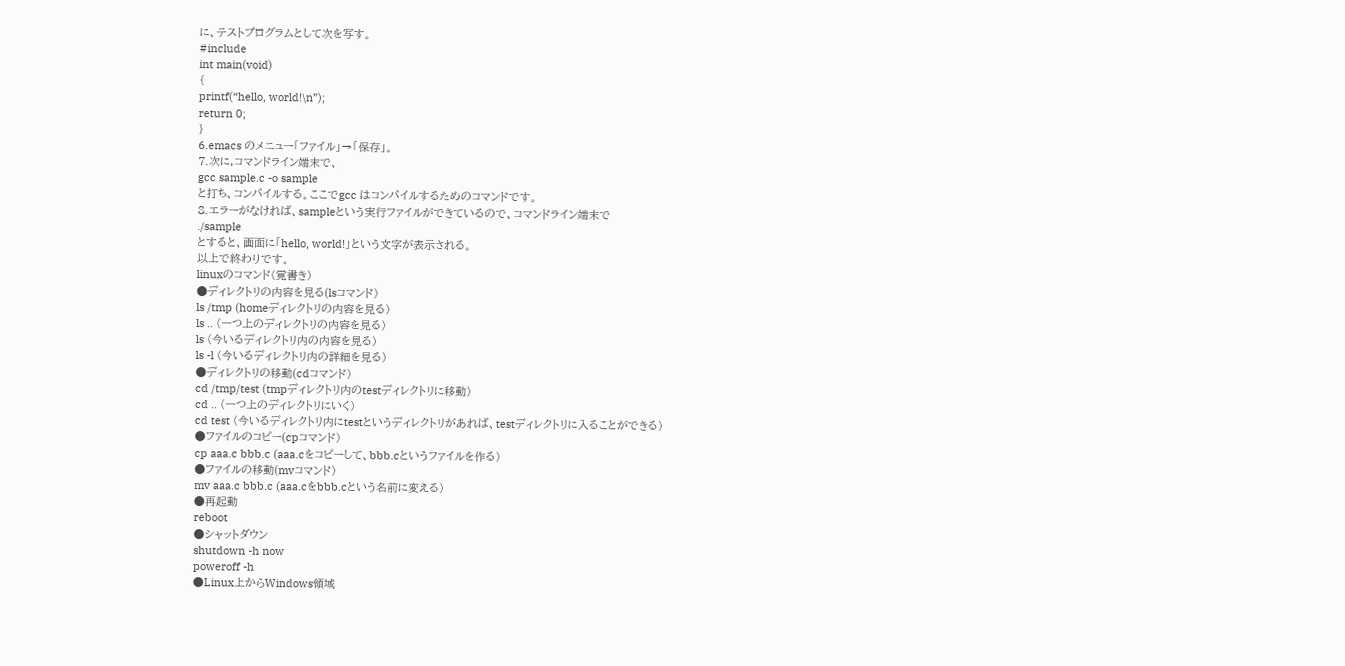に、テストプログラムとして次を写す。
#include
int main(void)
{
printf(“hello, world!\n”);
return 0;
}
6.emacs のメニュー「ファイル」→「保存」。
7.次に,コマンドライン端末で、
gcc sample.c -o sample
と打ち、コンパイルする。ここでgcc はコンパイルするためのコマンドです。
8.エラーがなければ、sampleという実行ファイルができているので、コマンドライン端末で
./sample
とすると、画面に「hello, world!」という文字が表示される。
以上で終わりです。
linuxのコマンド(覚書き)
●ディレクトリの内容を見る(lsコマンド)
ls /tmp (homeディレクトリの内容を見る)
ls .. (一つ上のディレクトリの内容を見る)
ls (今いるディレクトリ内の内容を見る)
ls -l (今いるディレクトリ内の詳細を見る)
●ディレクトリの移動(cdコマンド)
cd /tmp/test (tmpディレクトリ内のtestディレクトリに移動)
cd .. (一つ上のディレクトリにいく)
cd test (今いるディレクトリ内にtestというディレクトリがあれば、testディレクトリに入ることができる)
●ファイルのコピー(cpコマンド)
cp aaa.c bbb.c (aaa.cをコピーして、bbb.cというファイルを作る)
●ファイルの移動(mvコマンド)
mv aaa.c bbb.c (aaa.cをbbb.cという名前に変える)
●再起動
reboot
●シャットダウン
shutdown -h now
poweroff -h
●Linux上からWindows領域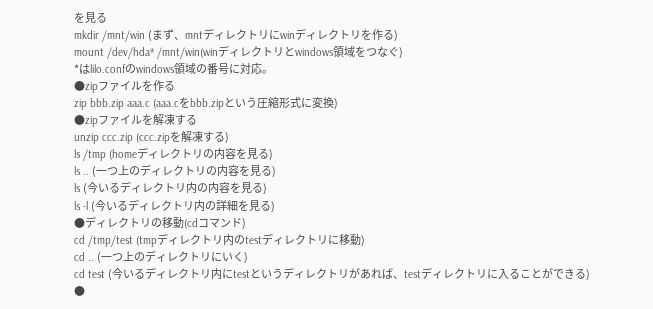を見る
mkdir /mnt/win (まず、mntディレクトリにwinディレクトリを作る)
mount /dev/hda* /mnt/win(winディレクトリとwindows領域をつなぐ)
*はlilo.confのwindows領域の番号に対応。
●zipファイルを作る
zip bbb.zip aaa.c (aaa.cをbbb.zipという圧縮形式に変換)
●zipファイルを解凍する
unzip ccc.zip (ccc.zipを解凍する)
ls /tmp (homeディレクトリの内容を見る)
ls .. (一つ上のディレクトリの内容を見る)
ls (今いるディレクトリ内の内容を見る)
ls -l (今いるディレクトリ内の詳細を見る)
●ディレクトリの移動(cdコマンド)
cd /tmp/test (tmpディレクトリ内のtestディレクトリに移動)
cd .. (一つ上のディレクトリにいく)
cd test (今いるディレクトリ内にtestというディレクトリがあれば、testディレクトリに入ることができる)
●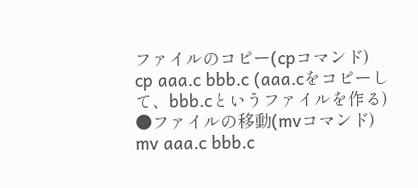ファイルのコピー(cpコマンド)
cp aaa.c bbb.c (aaa.cをコピーして、bbb.cというファイルを作る)
●ファイルの移動(mvコマンド)
mv aaa.c bbb.c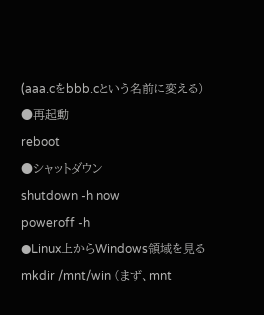(aaa.cをbbb.cという名前に変える)
●再起動
reboot
●シャットダウン
shutdown -h now
poweroff -h
●Linux上からWindows領域を見る
mkdir /mnt/win (まず、mnt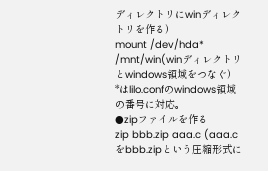ディレクトリにwinディレクトリを作る)
mount /dev/hda* /mnt/win(winディレクトリとwindows領域をつなぐ)
*はlilo.confのwindows領域の番号に対応。
●zipファイルを作る
zip bbb.zip aaa.c (aaa.cをbbb.zipという圧縮形式に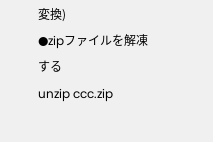変換)
●zipファイルを解凍する
unzip ccc.zip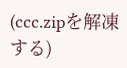(ccc.zipを解凍する)